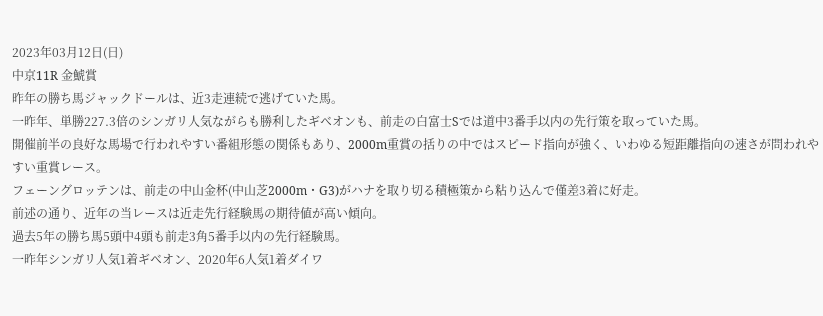2023年03月12日(日)
中京11R 金鯱賞
昨年の勝ち馬ジャックドールは、近3走連続で逃げていた馬。
一昨年、単勝227.3倍のシンガリ人気ながらも勝利したギベオンも、前走の白富士Sでは道中3番手以内の先行策を取っていた馬。
開催前半の良好な馬場で行われやすい番組形態の関係もあり、2000m重賞の括りの中ではスピード指向が強く、いわゆる短距離指向の速さが問われやすい重賞レース。
フェーングロッテンは、前走の中山金杯(中山芝2000m・G3)がハナを取り切る積極策から粘り込んで僅差3着に好走。
前述の通り、近年の当レースは近走先行経験馬の期待値が高い傾向。
過去5年の勝ち馬5頭中4頭も前走3角5番手以内の先行経験馬。
一昨年シンガリ人気1着ギベオン、2020年6人気1着ダイワ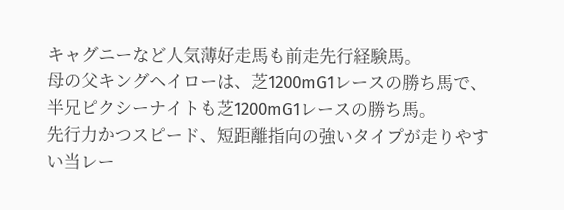キャグニーなど人気薄好走馬も前走先行経験馬。
母の父キングヘイローは、芝1200mG1レースの勝ち馬で、半兄ピクシーナイトも芝1200mG1レースの勝ち馬。
先行力かつスピード、短距離指向の強いタイプが走りやすい当レー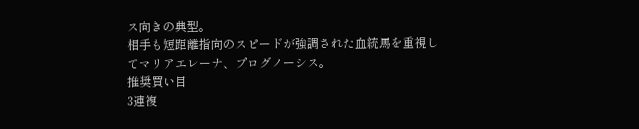ス向きの典型。
相手も短距離指向のスピードが強調された血統馬を重視してマリアエレーナ、プログノーシス。
推奨買い目
3連複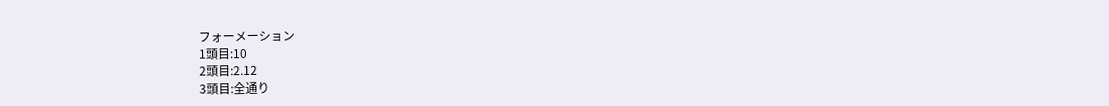フォーメーション
1頭目:10
2頭目:2.12
3頭目:全通り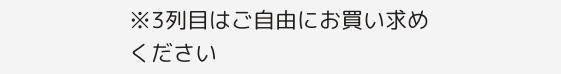※3列目はご自由にお買い求めください